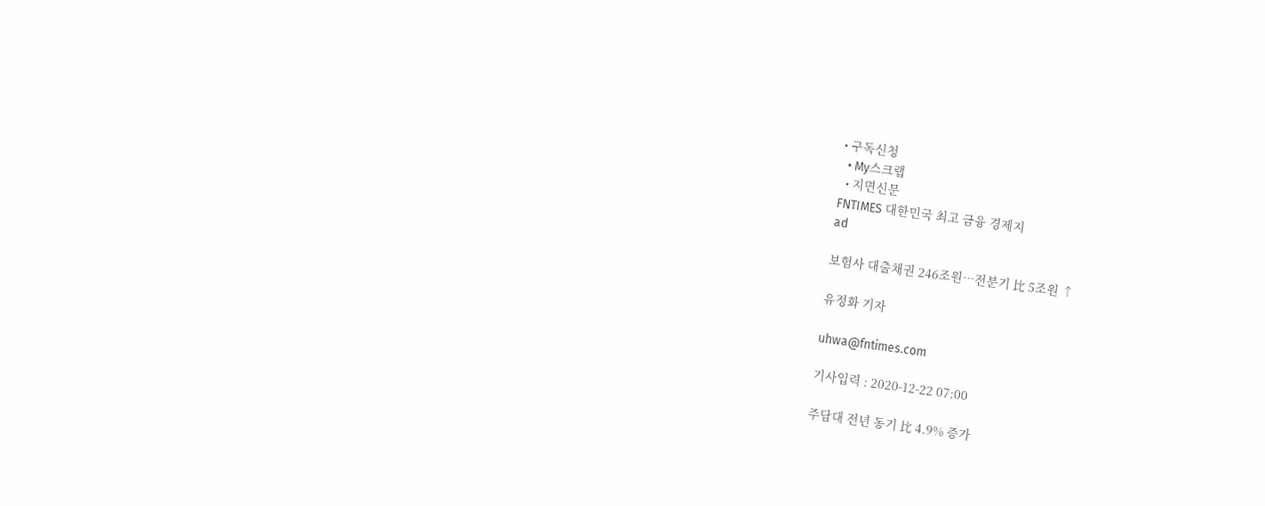• 구독신청
  • My스크랩
  • 지면신문
FNTIMES 대한민국 최고 금융 경제지
ad

보험사 대출채권 246조원…전분기 比 5조원 ↑

유정화 기자

uhwa@fntimes.com

기사입력 : 2020-12-22 07:00

주담대 전년 동기 比 4.9% 증가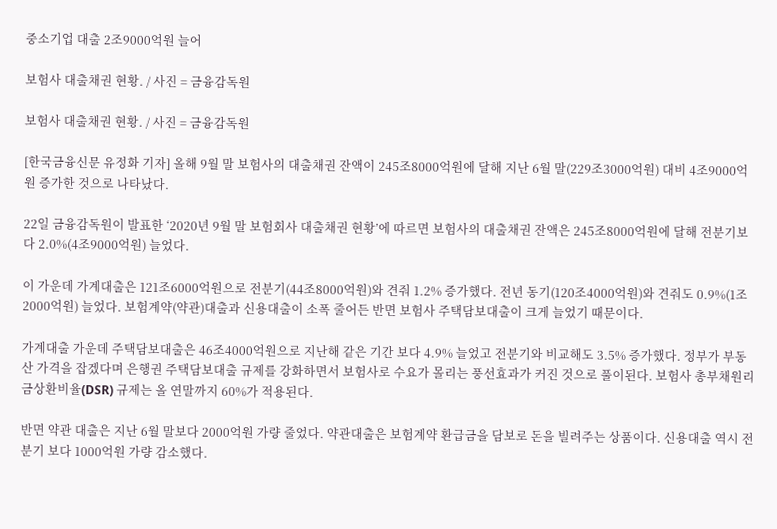중소기업 대출 2조9000억원 늘어

보험사 대출채권 현황. / 사진 = 금융감독원

보험사 대출채권 현황. / 사진 = 금융감독원

[한국금융신문 유정화 기자] 올해 9월 말 보험사의 대출채권 잔액이 245조8000억원에 달해 지난 6월 말(229조3000억원) 대비 4조9000억원 증가한 것으로 나타났다.

22일 금융감독원이 발표한 ‘2020년 9월 말 보험회사 대출채권 현황’에 따르면 보험사의 대출채권 잔액은 245조8000억원에 달해 전분기보다 2.0%(4조9000억원) 늘었다.

이 가운데 가계대출은 121조6000억원으로 전분기(44조8000억원)와 견줘 1.2% 증가했다. 전년 동기(120조4000억원)와 견줘도 0.9%(1조2000억원) 늘었다. 보험계약(약관)대출과 신용대출이 소폭 줄어든 반면 보험사 주택담보대출이 크게 늘었기 때문이다.

가계대출 가운데 주택담보대출은 46조4000억원으로 지난해 같은 기간 보다 4.9% 늘었고 전분기와 비교해도 3.5% 증가했다. 정부가 부동산 가격을 잡겠다며 은행권 주택담보대출 규제를 강화하면서 보험사로 수요가 몰리는 풍선효과가 커진 것으로 풀이된다. 보험사 총부채원리금상환비율(DSR) 규제는 올 연말까지 60%가 적용된다.

반면 약관 대출은 지난 6월 말보다 2000억원 가량 줄었다. 약관대출은 보험계약 환급금을 담보로 돈을 빌려주는 상품이다. 신용대출 역시 전분기 보다 1000억원 가량 감소했다.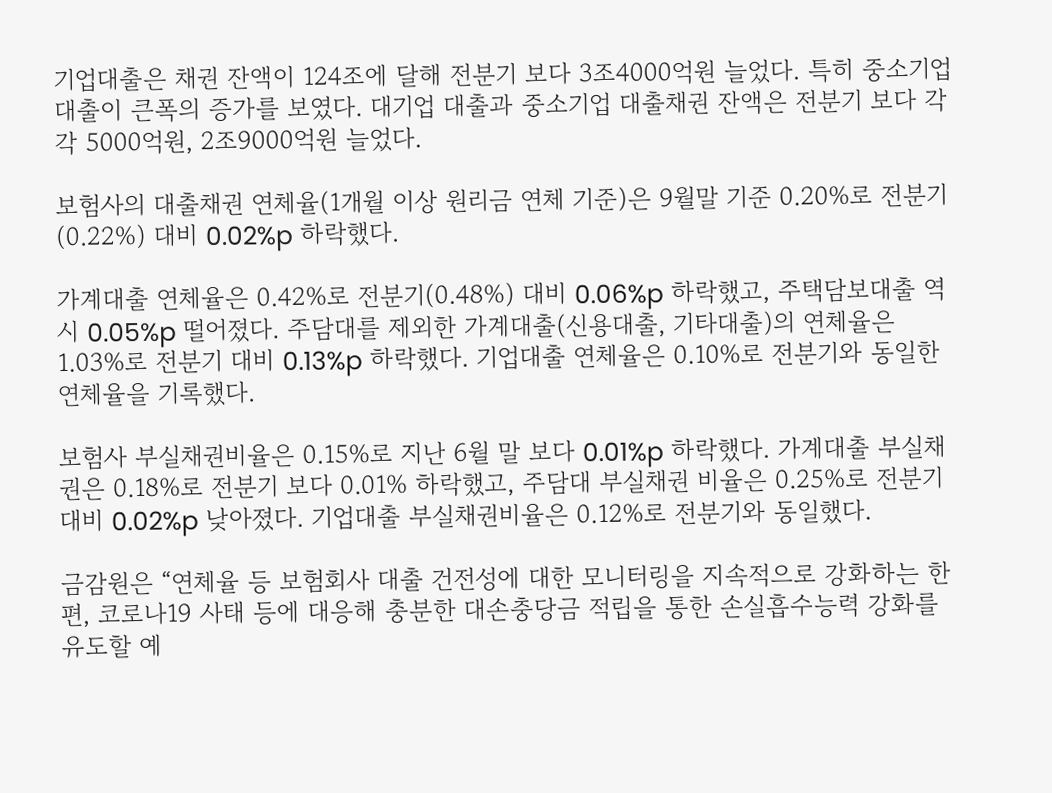기업대출은 채권 잔액이 124조에 달해 전분기 보다 3조4000억원 늘었다. 특히 중소기업 대출이 큰폭의 증가를 보였다. 대기업 대출과 중소기업 대출채권 잔액은 전분기 보다 각각 5000억원, 2조9000억원 늘었다.

보험사의 대출채권 연체율(1개월 이상 원리금 연체 기준)은 9월말 기준 0.20%로 전분기(0.22%) 대비 0.02%p 하락했다.

가계대출 연체율은 0.42%로 전분기(0.48%) 대비 0.06%p 하락했고, 주택담보대출 역시 0.05%p 떨어졌다. 주담대를 제외한 가계대출(신용대출, 기타대출)의 연체율은 1.03%로 전분기 대비 0.13%p 하락했다. 기업대출 연체율은 0.10%로 전분기와 동일한 연체율을 기록했다.

보험사 부실채권비율은 0.15%로 지난 6월 말 보다 0.01%p 하락했다. 가계대출 부실채권은 0.18%로 전분기 보다 0.01% 하락했고, 주담대 부실채권 비율은 0.25%로 전분기 대비 0.02%p 낮아졌다. 기업대출 부실채권비율은 0.12%로 전분기와 동일했다.

금감원은 “연체율 등 보험회사 대출 건전성에 대한 모니터링을 지속적으로 강화하는 한편, 코로나19 사태 등에 대응해 충분한 대손충당금 적립을 통한 손실흡수능력 강화를 유도할 예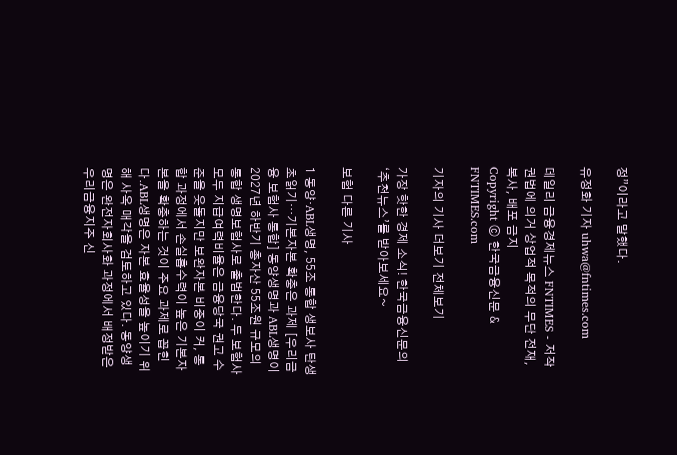정”이라고 말했다.

유정화 기자 uhwa@fntimes.com

데일리 금융경제뉴스 FNTIMES - 저작권법에 의거 상업적 목적의 무단 전재, 복사, 배포 금지
Copyright ⓒ 한국금융신문 & FNTIMES.com

기자의 기사 더보기 전체보기

가장 핫한 경제 소식! 한국금융신문의 ‘추천뉴스’를 받아보세요~

보험 다른 기사

1 동양·ABL생명, 55조 통합 생보사 탄생 초읽기…기본자본 확충은 과제 [우리금융 보험사 통합] 동양생명과 ABL생명이 2027년 하반기 총자산 55조원 규모의 통합 생명보험사로 출범한다. 두 보험사 모두 지급여력비율은 금융당국 권고 수준을 웃돌지만 보완자본 비중이 커, 통합 과정에서 손실흡수력이 높은 기본자본을 확충하는 것이 주요 과제로 꼽힌다.ABL생명은 자본 효율성을 높이기 위해 사옥 매각을 검토하고 있다. 동양생명은 완전자회사화 과정에서 배정받은 우리금융지주 신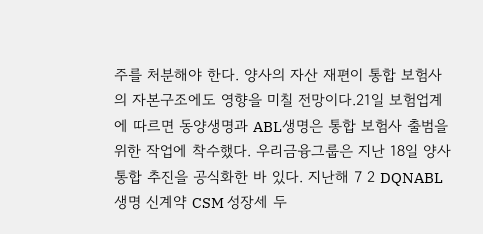주를 처분해야 한다. 양사의 자산 재편이 통합 보험사의 자본구조에도 영향을 미칠 전망이다.21일 보험업계에 따르면 동양생명과 ABL생명은 통합 보험사 출범을 위한 작업에 착수했다. 우리금융그룹은 지난 18일 양사 통합 추진을 공식화한 바 있다. 지난해 7 2 DQNABL생명 신계약 CSM 성장세 두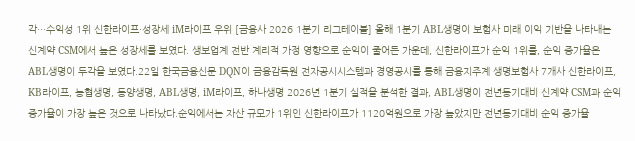각…수익성 1위 신한라이프·성장세 iM라이프 우위 [금융사 2026 1분기 리그테이블] 올해 1분기 ABL생명이 보험사 미래 이익 기반을 나타내는 신계약 CSM에서 높은 성장세를 보였다. 생보업계 전반 계리적 가정 영향으로 순익이 줄어든 가운데, 신한라이프가 순익 1위를, 순익 증가율은 ABL생명이 두각을 보였다.22일 한국금융신문 DQN이 금융감독원 전자공시시스템과 경영공시를 통해 금융지주계 생명보험사 7개사 신한라이프, KB라이프, 농협생명, 동양생명, ABL생명, iM라이프, 하나생명 2026년 1분기 실적을 분석한 결과, ABL생명이 전년동기대비 신계약 CSM과 순익 증가율이 가장 높은 것으로 나타났다.순익에서는 자산 규모가 1위인 신한라이프가 1120억원으로 가장 높았지만 전년동기대비 순익 증가율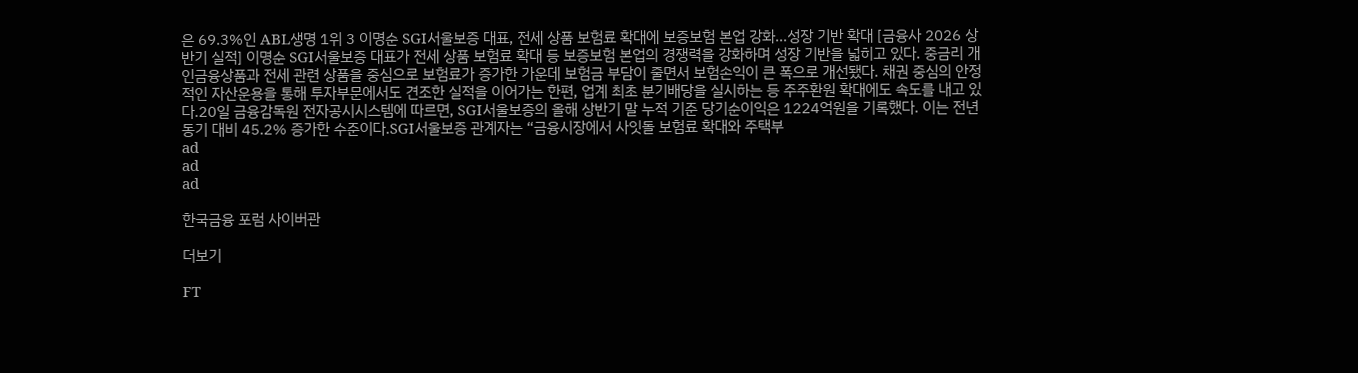은 69.3%인 ABL생명 1위 3 이명순 SGI서울보증 대표, 전세 상품 보험료 확대에 보증보험 본업 강화…성장 기반 확대 [금융사 2026 상반기 실적] 이명순 SGI서울보증 대표가 전세 상품 보험료 확대 등 보증보험 본업의 경쟁력을 강화하며 성장 기반을 넓히고 있다. 중금리 개인금융상품과 전세 관련 상품을 중심으로 보험료가 증가한 가운데 보험금 부담이 줄면서 보험손익이 큰 폭으로 개선됐다. 채권 중심의 안정적인 자산운용을 통해 투자부문에서도 견조한 실적을 이어가는 한편, 업계 최초 분기배당을 실시하는 등 주주환원 확대에도 속도를 내고 있다.20일 금융감독원 전자공시시스템에 따르면, SGI서울보증의 올해 상반기 말 누적 기준 당기순이익은 1224억원을 기록했다. 이는 전년 동기 대비 45.2% 증가한 수준이다.SGI서울보증 관계자는 “금융시장에서 사잇돌 보험료 확대와 주택부
ad
ad
ad

한국금융 포럼 사이버관

더보기

FT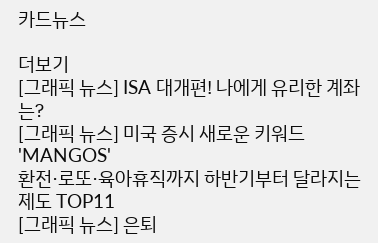카드뉴스

더보기
[그래픽 뉴스] ISA 대개편! 나에게 유리한 계좌는?
[그래픽 뉴스] 미국 증시 새로운 키워드 'MANGOS'
환전·로또·육아휴직까지 하반기부터 달라지는 제도 TOP11
[그래픽 뉴스] 은퇴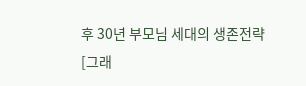후 30년 부모님 세대의 생존전략
[그래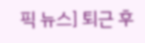픽 뉴스] 퇴근 후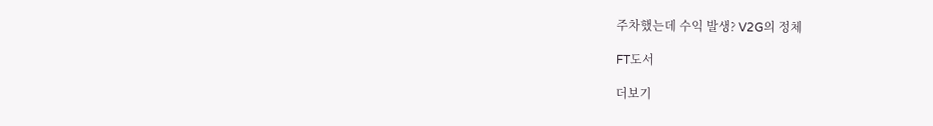주차했는데 수익 발생? V2G의 정체

FT도서

더보기